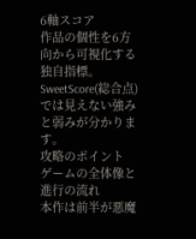6軸スコア
作品の個性を6方向から可視化する独自指標。SweetScore(総合点)では見えない強みと弱みが分かります。
攻略のポイント
ゲームの全体像と進行の流れ
本作は前半が悪魔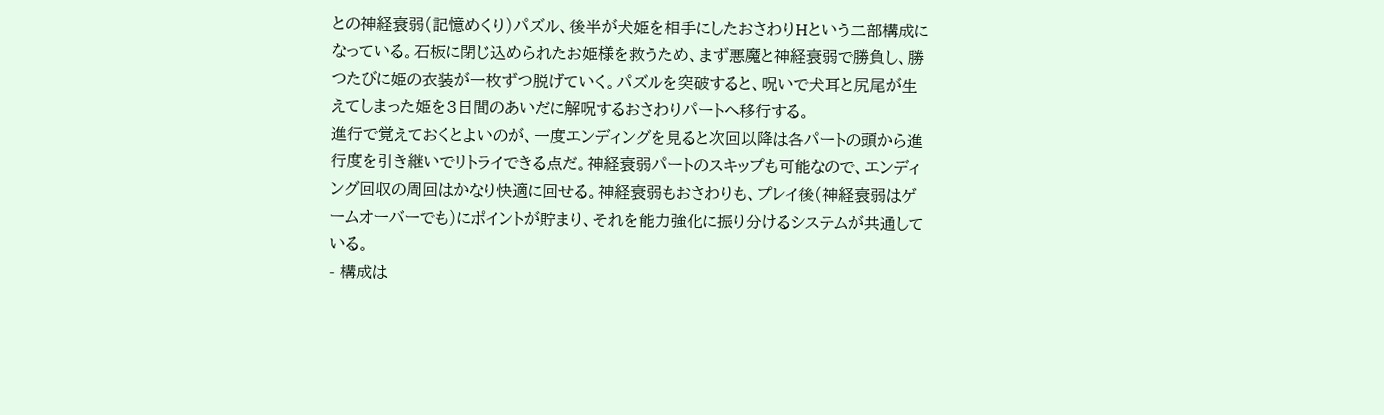との神経衰弱(記憶めくり)パズル、後半が犬姫を相手にしたおさわりHという二部構成になっている。石板に閉じ込められたお姫様を救うため、まず悪魔と神経衰弱で勝負し、勝つたびに姫の衣装が一枚ずつ脱げていく。パズルを突破すると、呪いで犬耳と尻尾が生えてしまった姫を3日間のあいだに解呪するおさわりパートへ移行する。
進行で覚えておくとよいのが、一度エンディングを見ると次回以降は各パートの頭から進行度を引き継いでリトライできる点だ。神経衰弱パートのスキップも可能なので、エンディング回収の周回はかなり快適に回せる。神経衰弱もおさわりも、プレイ後(神経衰弱はゲームオーバーでも)にポイントが貯まり、それを能力強化に振り分けるシステムが共通している。
- 構成は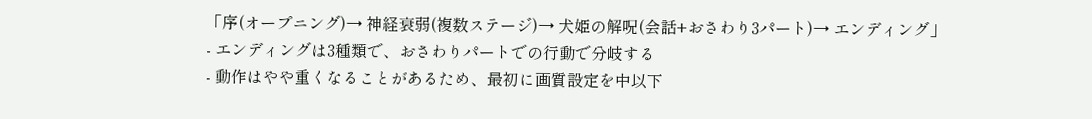「序(オープニング)→ 神経衰弱(複数ステージ)→ 犬姫の解呪(会話+おさわり3パート)→ エンディング」
- エンディングは3種類で、おさわりパートでの行動で分岐する
- 動作はやや重くなることがあるため、最初に画質設定を中以下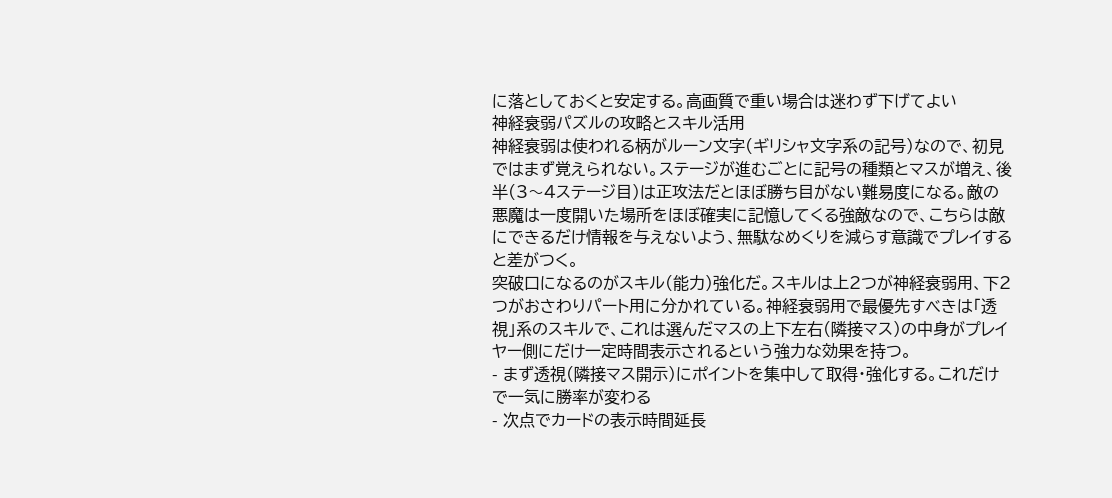に落としておくと安定する。高画質で重い場合は迷わず下げてよい
神経衰弱パズルの攻略とスキル活用
神経衰弱は使われる柄がルーン文字(ギリシャ文字系の記号)なので、初見ではまず覚えられない。ステージが進むごとに記号の種類とマスが増え、後半(3〜4ステージ目)は正攻法だとほぼ勝ち目がない難易度になる。敵の悪魔は一度開いた場所をほぼ確実に記憶してくる強敵なので、こちらは敵にできるだけ情報を与えないよう、無駄なめくりを減らす意識でプレイすると差がつく。
突破口になるのがスキル(能力)強化だ。スキルは上2つが神経衰弱用、下2つがおさわりパート用に分かれている。神経衰弱用で最優先すべきは「透視」系のスキルで、これは選んだマスの上下左右(隣接マス)の中身がプレイヤー側にだけ一定時間表示されるという強力な効果を持つ。
- まず透視(隣接マス開示)にポイントを集中して取得・強化する。これだけで一気に勝率が変わる
- 次点でカードの表示時間延長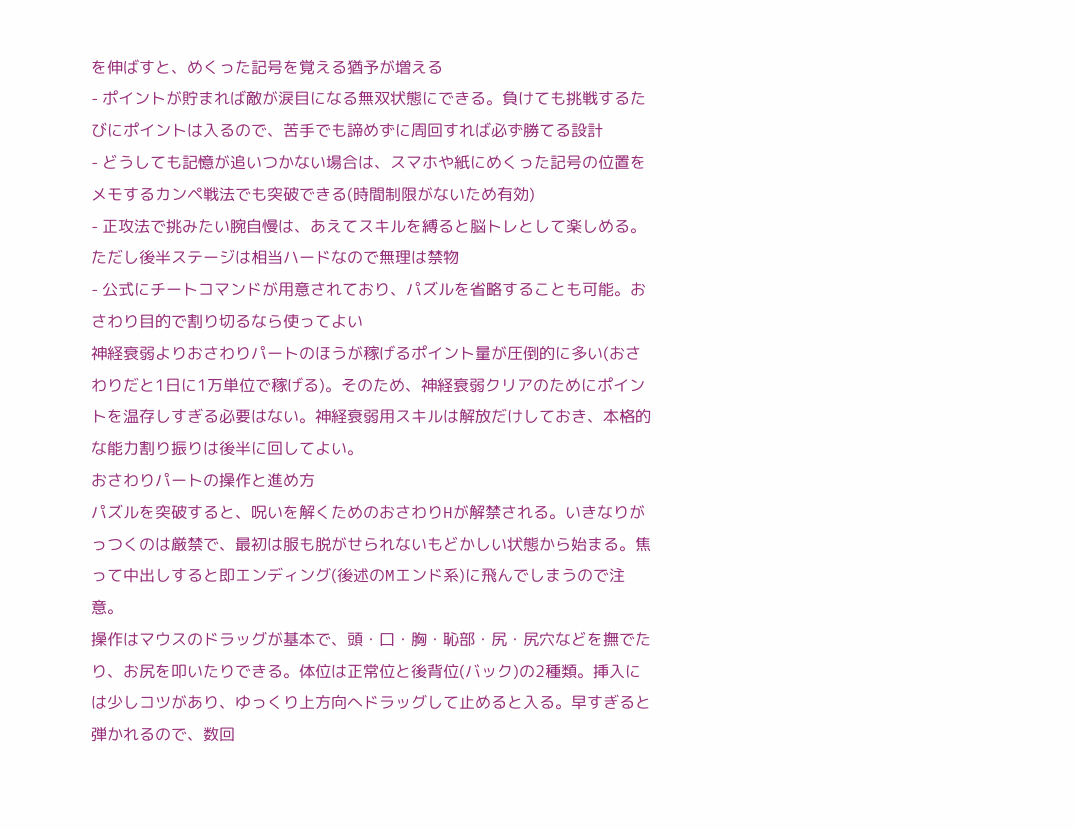を伸ばすと、めくった記号を覚える猶予が増える
- ポイントが貯まれば敵が涙目になる無双状態にできる。負けても挑戦するたびにポイントは入るので、苦手でも諦めずに周回すれば必ず勝てる設計
- どうしても記憶が追いつかない場合は、スマホや紙にめくった記号の位置をメモするカンペ戦法でも突破できる(時間制限がないため有効)
- 正攻法で挑みたい腕自慢は、あえてスキルを縛ると脳トレとして楽しめる。ただし後半ステージは相当ハードなので無理は禁物
- 公式にチートコマンドが用意されており、パズルを省略することも可能。おさわり目的で割り切るなら使ってよい
神経衰弱よりおさわりパートのほうが稼げるポイント量が圧倒的に多い(おさわりだと1日に1万単位で稼げる)。そのため、神経衰弱クリアのためにポイントを温存しすぎる必要はない。神経衰弱用スキルは解放だけしておき、本格的な能力割り振りは後半に回してよい。
おさわりパートの操作と進め方
パズルを突破すると、呪いを解くためのおさわりHが解禁される。いきなりがっつくのは厳禁で、最初は服も脱がせられないもどかしい状態から始まる。焦って中出しすると即エンディング(後述のMエンド系)に飛んでしまうので注意。
操作はマウスのドラッグが基本で、頭・口・胸・恥部・尻・尻穴などを撫でたり、お尻を叩いたりできる。体位は正常位と後背位(バック)の2種類。挿入には少しコツがあり、ゆっくり上方向へドラッグして止めると入る。早すぎると弾かれるので、数回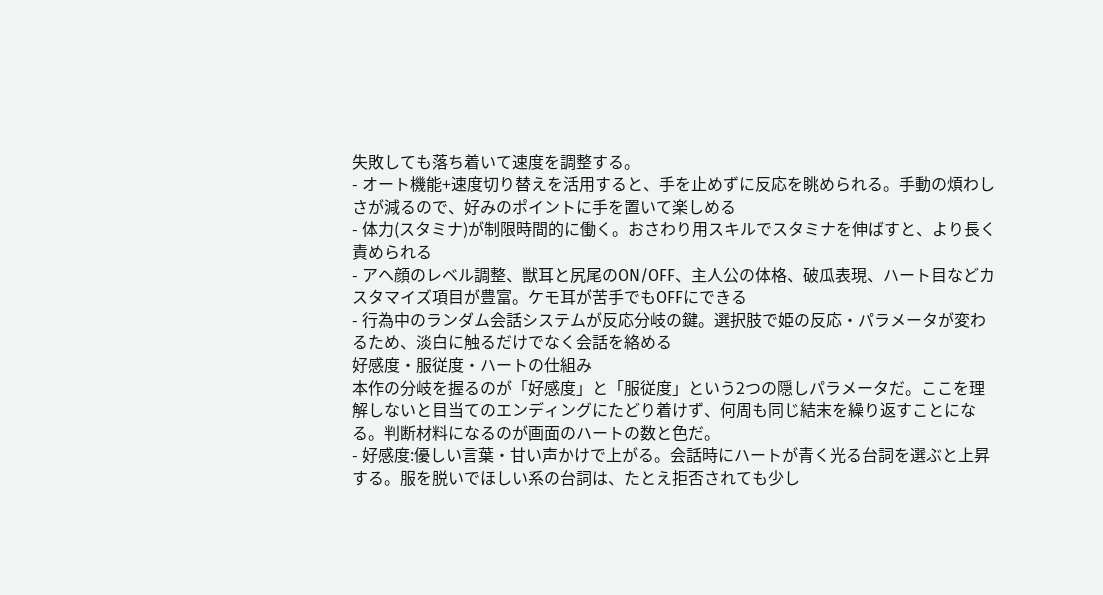失敗しても落ち着いて速度を調整する。
- オート機能+速度切り替えを活用すると、手を止めずに反応を眺められる。手動の煩わしさが減るので、好みのポイントに手を置いて楽しめる
- 体力(スタミナ)が制限時間的に働く。おさわり用スキルでスタミナを伸ばすと、より長く責められる
- アヘ顔のレベル調整、獣耳と尻尾のON/OFF、主人公の体格、破瓜表現、ハート目などカスタマイズ項目が豊富。ケモ耳が苦手でもOFFにできる
- 行為中のランダム会話システムが反応分岐の鍵。選択肢で姫の反応・パラメータが変わるため、淡白に触るだけでなく会話を絡める
好感度・服従度・ハートの仕組み
本作の分岐を握るのが「好感度」と「服従度」という2つの隠しパラメータだ。ここを理解しないと目当てのエンディングにたどり着けず、何周も同じ結末を繰り返すことになる。判断材料になるのが画面のハートの数と色だ。
- 好感度:優しい言葉・甘い声かけで上がる。会話時にハートが青く光る台詞を選ぶと上昇する。服を脱いでほしい系の台詞は、たとえ拒否されても少し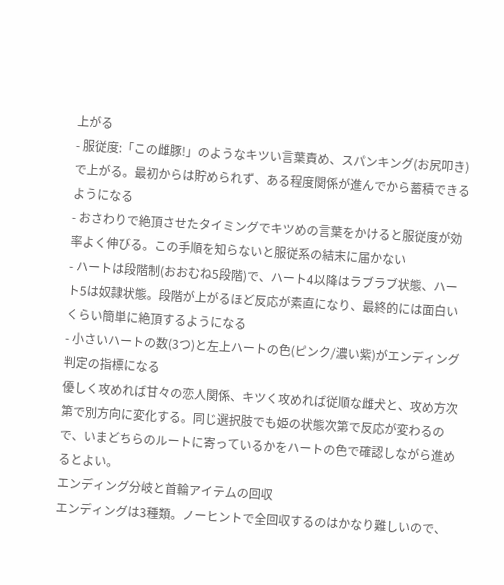上がる
- 服従度:「この雌豚!」のようなキツい言葉責め、スパンキング(お尻叩き)で上がる。最初からは貯められず、ある程度関係が進んでから蓄積できるようになる
- おさわりで絶頂させたタイミングでキツめの言葉をかけると服従度が効率よく伸びる。この手順を知らないと服従系の結末に届かない
- ハートは段階制(おおむね5段階)で、ハート4以降はラブラブ状態、ハート5は奴隷状態。段階が上がるほど反応が素直になり、最終的には面白いくらい簡単に絶頂するようになる
- 小さいハートの数(3つ)と左上ハートの色(ピンク/濃い紫)がエンディング判定の指標になる
優しく攻めれば甘々の恋人関係、キツく攻めれば従順な雌犬と、攻め方次第で別方向に変化する。同じ選択肢でも姫の状態次第で反応が変わるので、いまどちらのルートに寄っているかをハートの色で確認しながら進めるとよい。
エンディング分岐と首輪アイテムの回収
エンディングは3種類。ノーヒントで全回収するのはかなり難しいので、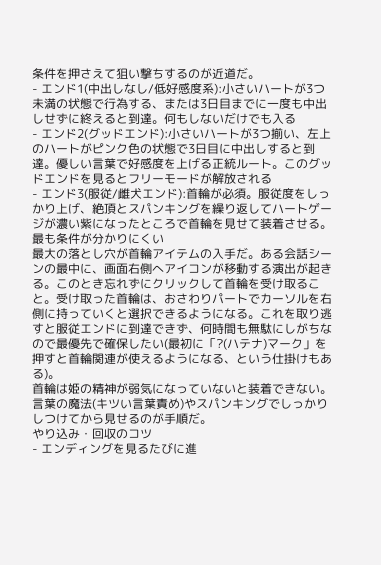条件を押さえて狙い撃ちするのが近道だ。
- エンド1(中出しなし/低好感度系):小さいハートが3つ未満の状態で行為する、または3日目までに一度も中出しせずに終えると到達。何もしないだけでも入る
- エンド2(グッドエンド):小さいハートが3つ揃い、左上のハートがピンク色の状態で3日目に中出しすると到達。優しい言葉で好感度を上げる正統ルート。このグッドエンドを見るとフリーモードが解放される
- エンド3(服従/雌犬エンド):首輪が必須。服従度をしっかり上げ、絶頂とスパンキングを繰り返してハートゲージが濃い紫になったところで首輪を見せて装着させる。最も条件が分かりにくい
最大の落とし穴が首輪アイテムの入手だ。ある会話シーンの最中に、画面右側へアイコンが移動する演出が起きる。このとき忘れずにクリックして首輪を受け取ること。受け取った首輪は、おさわりパートでカーソルを右側に持っていくと選択できるようになる。これを取り逃すと服従エンドに到達できず、何時間も無駄にしがちなので最優先で確保したい(最初に「?(ハテナ)マーク」を押すと首輪関連が使えるようになる、という仕掛けもある)。
首輪は姫の精神が弱気になっていないと装着できない。言葉の魔法(キツい言葉責め)やスパンキングでしっかりしつけてから見せるのが手順だ。
やり込み・回収のコツ
- エンディングを見るたびに進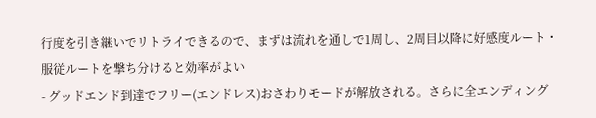行度を引き継いでリトライできるので、まずは流れを通しで1周し、2周目以降に好感度ルート・服従ルートを撃ち分けると効率がよい
- グッドエンド到達でフリー(エンドレス)おさわりモードが解放される。さらに全エンディング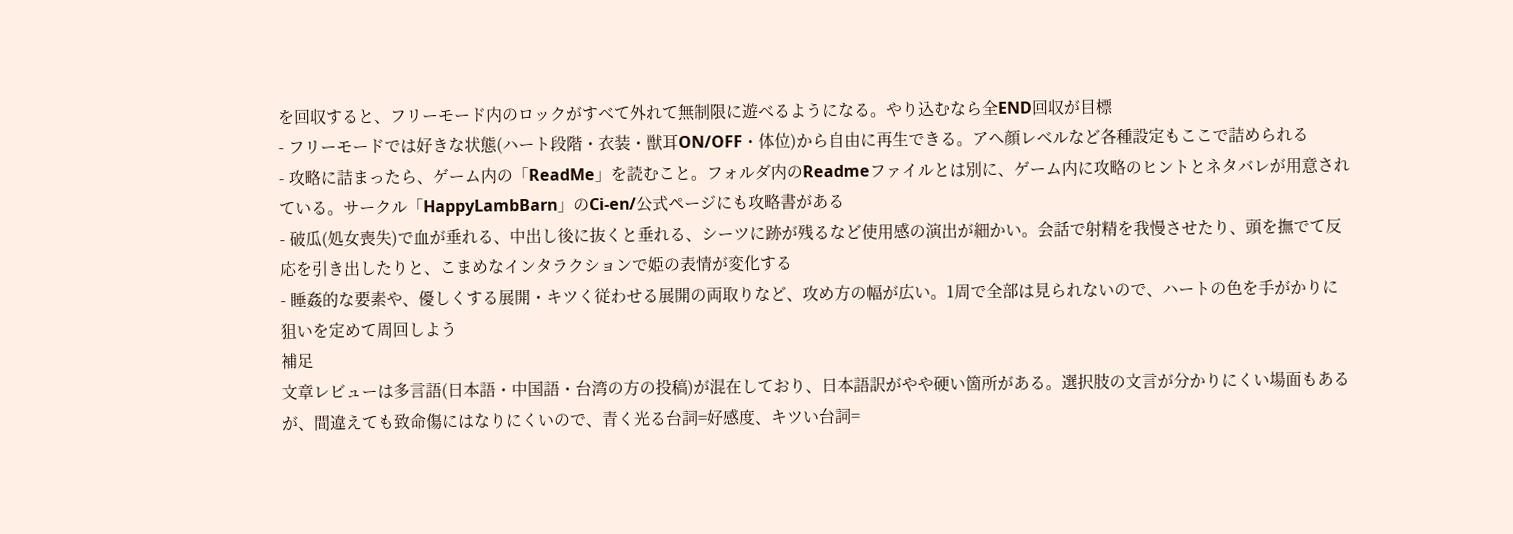を回収すると、フリーモード内のロックがすべて外れて無制限に遊べるようになる。やり込むなら全END回収が目標
- フリーモードでは好きな状態(ハート段階・衣装・獣耳ON/OFF・体位)から自由に再生できる。アヘ顔レベルなど各種設定もここで詰められる
- 攻略に詰まったら、ゲーム内の「ReadMe」を読むこと。フォルダ内のReadmeファイルとは別に、ゲーム内に攻略のヒントとネタバレが用意されている。サークル「HappyLambBarn」のCi-en/公式ページにも攻略書がある
- 破瓜(処女喪失)で血が垂れる、中出し後に抜くと垂れる、シーツに跡が残るなど使用感の演出が細かい。会話で射精を我慢させたり、頭を撫でて反応を引き出したりと、こまめなインタラクションで姫の表情が変化する
- 睡姦的な要素や、優しくする展開・キツく従わせる展開の両取りなど、攻め方の幅が広い。1周で全部は見られないので、ハートの色を手がかりに狙いを定めて周回しよう
補足
文章レビューは多言語(日本語・中国語・台湾の方の投稿)が混在しており、日本語訳がやや硬い箇所がある。選択肢の文言が分かりにくい場面もあるが、間違えても致命傷にはなりにくいので、青く光る台詞=好感度、キツい台詞=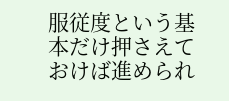服従度という基本だけ押さえておけば進められ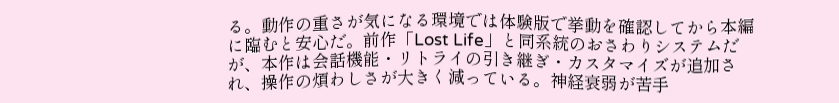る。動作の重さが気になる環境では体験版で挙動を確認してから本編に臨むと安心だ。前作「Lost Life」と同系統のおさわりシステムだが、本作は会話機能・リトライの引き継ぎ・カスタマイズが追加され、操作の煩わしさが大きく減っている。神経衰弱が苦手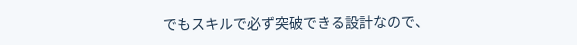でもスキルで必ず突破できる設計なので、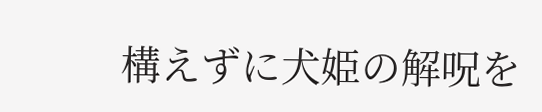構えずに犬姫の解呪を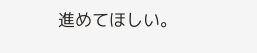進めてほしい。